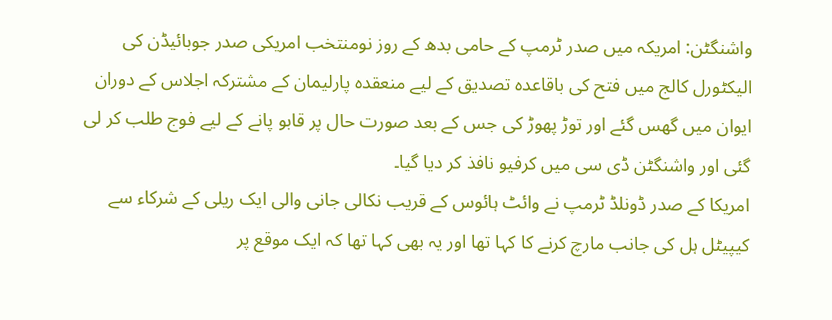واشنگٹن: امریکہ میں صدر ٹرمپ کے حامی بدھ کے روز نومنتخب امریکی صدر جوبائیڈن کی الیکٹورل کالج میں فتح کی باقاعدہ تصدیق کے لیے منعقدہ پارلیمان کے مشترکہ اجلاس کے دوران ایوان میں گھس گئے اور توڑ پھوڑ کی جس کے بعد صورت حال پر قابو پانے کے لیے فوج طلب کر لی گئی اور واشنگٹن ڈی سی میں کرفیو نافذ کر دیا گیا۔
امریکا کے صدر ڈونلڈ ٹرمپ نے وائٹ ہائوس کے قریب نکالی جانی والی ایک ریلی کے شرکاء سے کیپیٹل ہل کی جانب مارچ کرنے کا کہا تھا اور یہ بھی کہا تھا کہ ایک موقع پر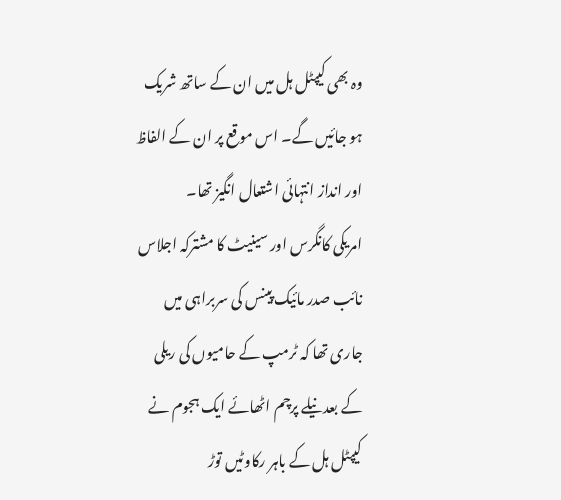وہ بھی کیپٹل ہل میں ان کے ساتھ شریک ہو جائیں گے۔ اس موقع پر ان کے الفاظ اور انداز انتہائی اشتعال انگیز تھا۔
امریکی کانگرس اور سینیٹ کا مشترکہ اجلاس نائب صدر مائیک پینس کی سربراہی میں جاری تھا کہ ٹرمپ کے حامیوں کی ریلی کے بعد نیلے پرچم اٹھائے ایک ہجوم نے کیپٹل ہل کے باہر رکاوٹیں توڑ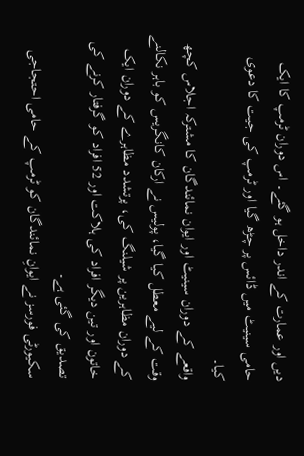دیں اور عمارت کے اندر داخل ہو گئے۔ اس دوران ٹرمپ کا ایک حامی سینیٹ میں ڈائس پر چڑھ گیا اور ٹرمپ کی جیت کا دعوی کیا۔
واقعے کے دوران سینیٹ اور ایوان نمائندگان کا مشترکہ اجلاس کچھ وقت کے لیے معطل کیا گیا، پولیس نے ارکان کانگریس کو باہر نکالنے کے دوران مظاہرین پر شیلنگ کی، پرتشدد مظاہرے کے دوران ایک خاتون اور تین دیگر افراد کی ہلاکت اور 52 افراد کو گرفتار کرنے کی تصدیق کی گئی ہے۔
سکیورٹی فورسز نے ایوانِ نمائندگان کو ٹرمپ کے حامی احتجاجی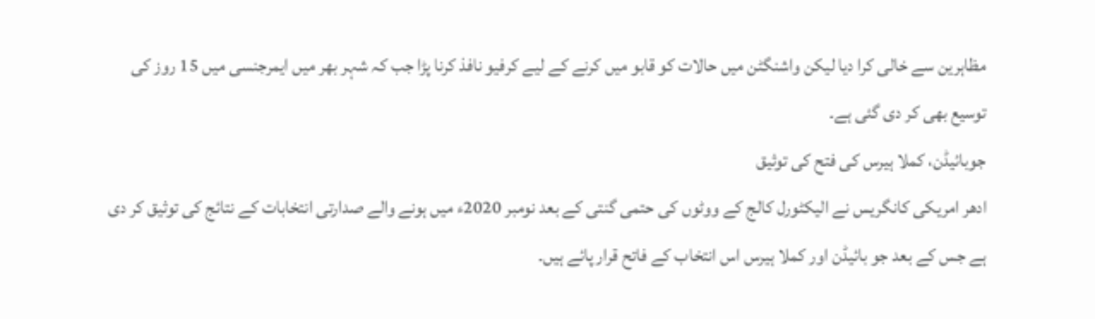مظاہرین سے خالی کرا دیا لیکن واشنگٹن میں حالات کو قابو میں کرنے کے لیے کرفیو نافذ کرنا پڑا جب کہ شہر بھر میں ایمرجنسی میں 15 روز کی توسیع بھی کر دی گئی ہے۔
جوبائیڈن، کملا ہیرس کی فتح کی توثیق
ادھر امریکی کانگریس نے الیکٹورل کالج کے ووٹوں کی حتمی گنتی کے بعد نومبر 2020ء میں ہونے والے صدارتی انتخابات کے نتائج کی توثیق کر دی ہے جس کے بعد جو بائیڈن اور کملا ہیرس اس انتخاب کے فاتح قرار پائے ہیں۔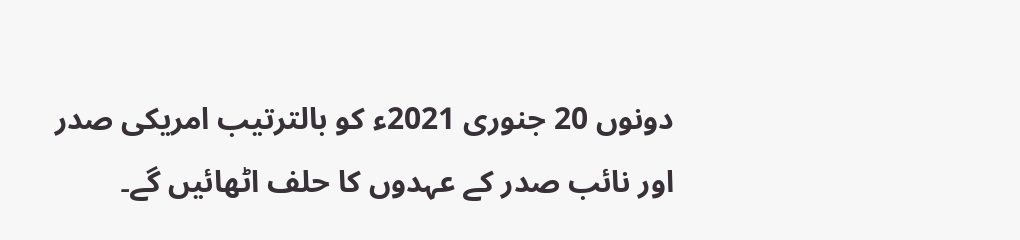دونوں 20 جنوری 2021ء کو بالترتیب امریکی صدر اور نائب صدر کے عہدوں کا حلف اٹھائیں گے۔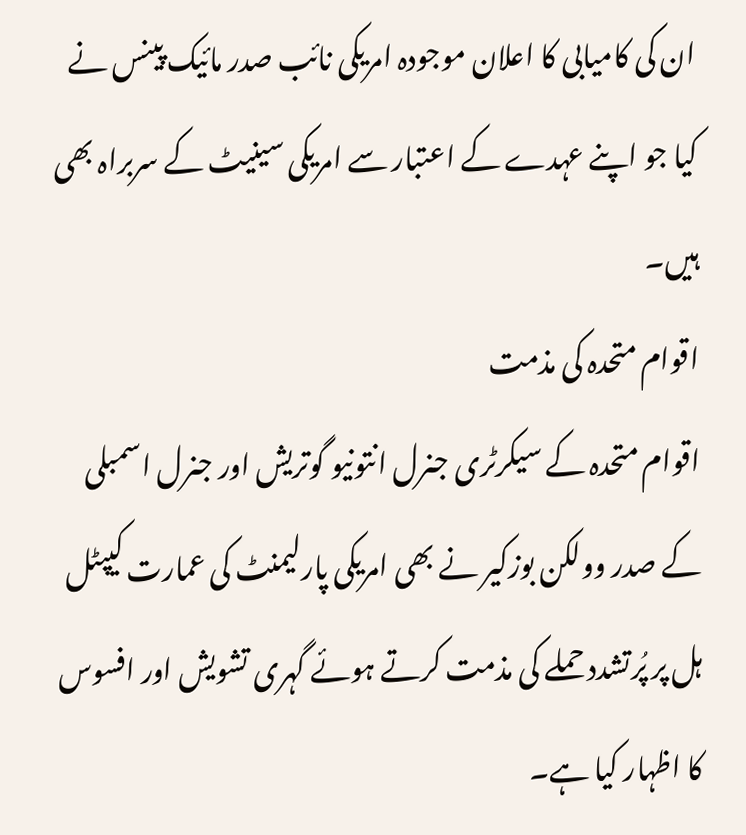ان کی کامیابی کا اعلان موجودہ امریکی نائب صدر مائیک پینس نے کیا جو اپنے عہدے کے اعتبار سے امریکی سینیٹ کے سربراہ بھی ہیں۔
اقوام متحدہ کی مذمت
اقوام متحدہ کے سیکرٹری جنرل انتونیو گوتریش اور جنرل اسمبلی کے صدر وولکن بوزکیر نے بھی امریکی پارلیمنٹ کی عمارت کیپٹل ہل پر پُرتشدد حملے کی مذمت کرتے ہوئے گہری تشویش اور افسوس کا اظہار کیا ہے۔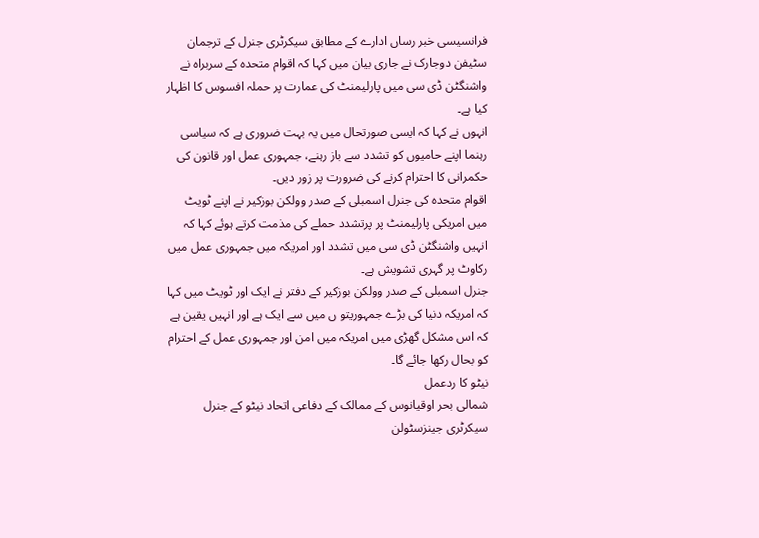فرانسیسی خبر رساں ادارے کے مطابق سیکرٹری جنرل کے ترجمان سٹیفن دوجارک نے جاری بیان میں کہا کہ اقوام متحدہ کے سربراہ نے واشنگٹن ڈی سی میں پارلیمنٹ کی عمارت پر حملہ افسوس کا اظہار کیا ہے۔
انہوں نے کہا کہ ایسی صورتحال میں یہ بہت ضروری ہے کہ سیاسی رہنما اپنے حامیوں کو تشدد سے باز رہنے، جمہوری عمل اور قانون کی حکمرانی کا احترام کرنے کی ضرورت پر زور دیں۔
اقوام متحدہ کی جنرل اسمبلی کے صدر وولکن بوزکیر نے اپنے ٹویٹ میں امریکی پارلیمنٹ پر پرتشدد حملے کی مذمت کرتے ہوئے کہا کہ انہیں واشنگٹن ڈی سی میں تشدد اور امریکہ میں جمہوری عمل میں رکاوٹ پر گہری تشویش ہے۔
جنرل اسمبلی کے صدر وولکن بوزکیر کے دفتر نے ایک اور ٹویٹ میں کہا کہ امریکہ دنیا کی بڑے جمہوریتو ں میں سے ایک ہے اور انہیں یقین ہے کہ اس مشکل گھڑی میں امریکہ میں امن اور جمہوری عمل کے احترام کو بحال رکھا جائے گا۔
نیٹو کا ردعمل
شمالی بحر اوقیانوس کے ممالک کے دفاعی اتحاد نیٹو کے جنرل سیکرٹری جینزسٹولن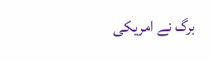برگ نے امریکی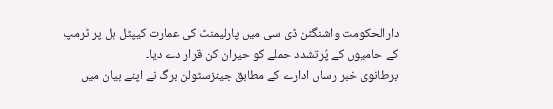دارالحکومت واشنگٹن ڈی سی میں پارلیمنٹ کی عمارت کیپٹل ہل پر ٹرمپ کے حامیوں کے پُرتشدد حملے کو حیران کن قرار دے دیا۔
برطانوی خبر رساں ادارے کے مطابق جینزسٹولن برگ نے اپنے بیان میں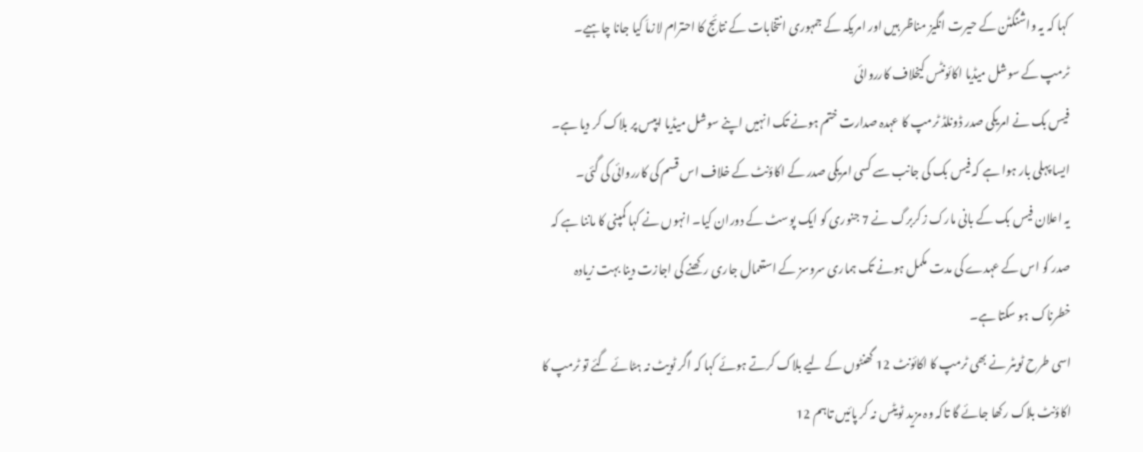کہا کہ یہ واشنگٹن کے حیرت انگیز مناظر ہیں اور امریکہ کے جمہوری انتخابات کے نتائج کا احترام لازماَ کیا جانا چاہیے۔
ٹرمپ کے سوشل میڈیا اکائونٹس کیخلاف کارروائی
فیس بک نے امریکی صدر ڈونلڈ ٹرمپ کا عہدہ صدارت ختم ہونے تک انہیں اپنے سوشل میڈیا ایپس پر بلاک کر دیا ہے۔ ایسا پہلی بار ہوا ہے کہ فیس بک کی جانب سے کسی امریکی صدر کے اکاؤنٹ کے خلاف اس قسم کی کارروائی کی گئی۔
یہ اعلان فیس بک کے بانی مارک زکربرگ نے 7 جنوری کو ایک پوسٹ کے دوران کیا۔ انہوں نے کہا کمپنی کا ماننا ہے کہ صدر کو اس کے عہدے کی مدت مکمل ہونے تک ہماری سروسز کے استعمال جاری رکھنے کی اجازت دینا بہت زیادہ خطرناک ہو سکتا ہے۔
اسی طرح ٹویٹر نے بھی ٹرمپ کا اکائونٹ 12 گھنٹوں کے لیے بلاک کرتے ہوئے کہا کہ اگر ٹویٹ نہ ہٹائے گئے تو ٹرمپ کا اکاؤنٹ بلاک رکھا جائے گا تاکہ وہ مزید ٹویٹس نہ کر پائیں تاہم 12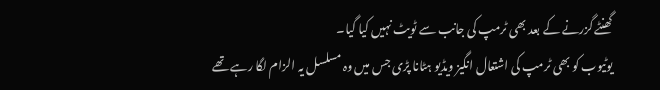گھنٹے گزرنے کے بعد بھی ٹرمپ کی جانب سے ٹویٹ نہیں کیا گیا۔
یوٹیوب کو بھی ٹرمپ کی اشتعال انگیز ویڈیو ہٹانا پڑی جس میں وہ مسلسل یہ الزام لگا رہے تھے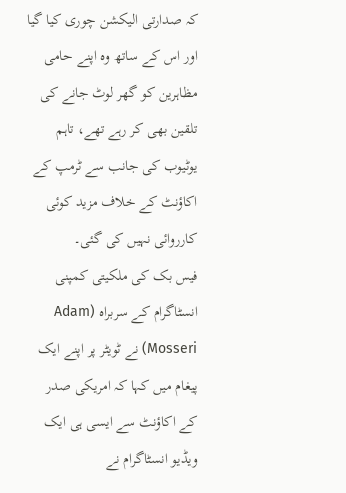کہ صدارتی الیکشن چوری کیا گیا اور اس کے ساتھ وہ اپنے حامی مظاہرین کو گھر لوٹ جانے کی تلقین بھی کر رہے تھے، تاہم یوٹیوب کی جانب سے ٹرمپ کے اکاؤنٹ کے خلاف مزید کوئی کارروائی نہیں کی گئی۔
فیس بک کی ملکیتی کمپنی انسٹاگرام کے سربراہ (Adam Mosseri) نے ٹویٹر پر اپنے ایک پیغام میں کہا کہ امریکی صدر کے اکاؤنٹ سے ایسی ہی ایک ویڈیو انسٹاگرام نے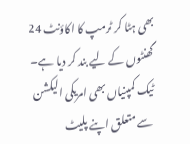بھی ہٹا کر ٹرمپ کا اکاؤنٹ 24 گھنٹوں کے لیے بند کر دیا ہے۔
ٹیک کمپنیاں بھی امریکی الیکشن سے متعلق اپنے پلیٹ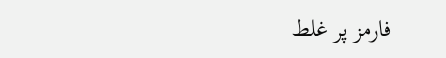فارمز پر غلط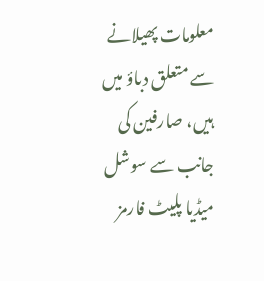معلومات پھیلانے سے متعلق دباؤ میں ہیں، صارفین کی جانب سے سوشل میڈیا پلیٹ فارمز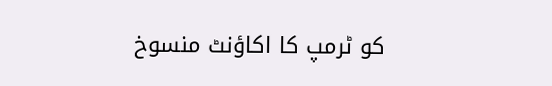کو ٹرمپ کا اکاؤنٹ منسوخ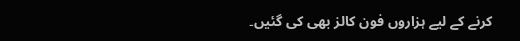کرنے کے لیے ہزاروں فون کالز بھی کی گئیں۔